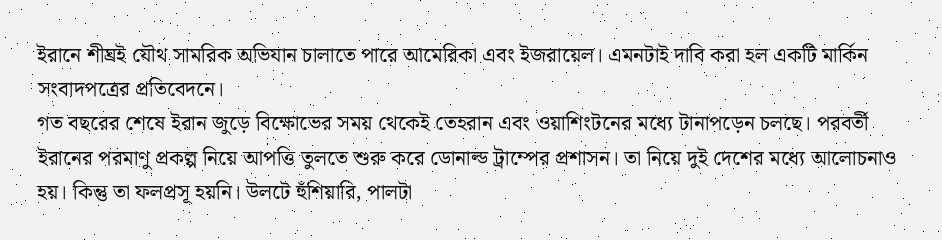ইরানে শীঘ্রই যৌথ সামরিক অভিযান চালাতে পারে আমেরিকা এবং ইজরায়েল। এমনটাই দাবি করা হল একটি মার্কিন সংবাদপত্রের প্রতিবেদনে।
গত বছরের শেষে ইরান জুড়ে বিক্ষোভের সময় থেকেই তেহরান এবং ওয়াশিংটনের মধ্যে টানাপড়েন চলছে। পরবর্তী ইরানের পরমাণু প্রকল্প নিয়ে আপত্তি তুলতে শুরু করে ডোনাল্ড ট্রাম্পের প্রশাসন। তা নিয়ে দুই দেশের মধ্যে আলোচনাও হয়। কিন্তু তা ফলপ্রসূ হয়নি। উলটে হুঁশিয়ারি, পালটা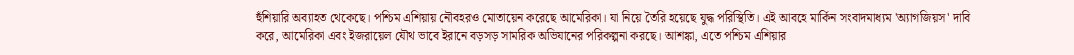হুঁশিয়ারি অব্যাহত থেকেছে। পশ্চিম এশিয়ায় নৌবহরও মোতায়েন করেছে আমেরিকা। যা নিয়ে তৈরি হয়েছে যুদ্ধ পরিস্থিতি। এই আবহে মার্কিন সংবাদমাধ্যম 'অ্যাগজিয়স' দাবি করে, আমেরিকা এবং ইজরায়েল যৌথ ভাবে ইরানে বড়সড় সামরিক অভিযানের পরিকল্পনা করছে। আশঙ্কা, এতে পশ্চিম এশিয়ার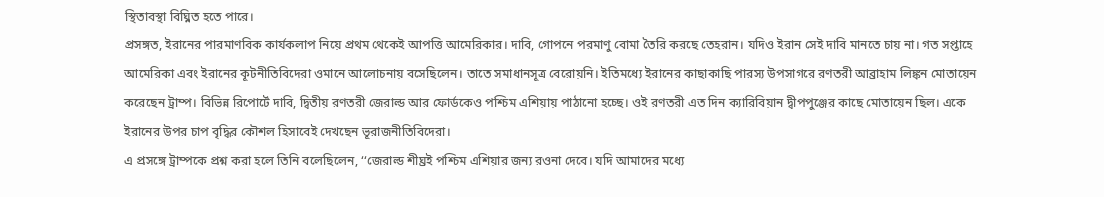স্থিতাবস্থা বিঘ্নিত হতে পারে।
প্রসঙ্গত, ইরানের পারমাণবিক কার্যকলাপ নিয়ে প্রথম থেকেই আপত্তি আমেরিকার। দাবি, গোপনে পরমাণু বোমা তৈরি করছে তেহরান। যদিও ইরান সেই দাবি মানতে চায় না। গত সপ্তাহে আমেরিকা এবং ইরানের কূটনীতিবিদেরা ওমানে আলোচনায় বসেছিলেন। তাতে সমাধানসূত্র বেরোয়নি। ইতিমধ্যে ইরানের কাছাকাছি পারস্য উপসাগরে রণতরী আব্রাহাম লিঙ্কন মোতায়েন করেছেন ট্রাম্প। বিভিন্ন রিপোর্টে দাবি, দ্বিতীয় রণতরী জেরাল্ড আর ফোর্ডকেও পশ্চিম এশিয়ায় পাঠানো হচ্ছে। ওই রণতরী এত দিন ক্যারিবিয়ান দ্বীপপুঞ্জের কাছে মোতায়েন ছিল। একে ইরানের উপর চাপ বৃদ্ধির কৌশল হিসাবেই দেখছেন ভূরাজনীতিবিদেরা।
এ প্রসঙ্গে ট্রাম্পকে প্রশ্ন করা হলে তিনি বলেছিলেন, ‘‘জেরাল্ড শীঘ্রই পশ্চিম এশিয়ার জন্য রওনা দেবে। যদি আমাদের মধ্যে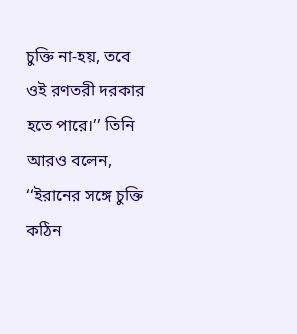চুক্তি না-হয়, তবে ওই রণতরী দরকার হতে পারে।’’ তিনি আরও বলেন, ‘‘ইরানের সঙ্গে চুক্তি কঠিন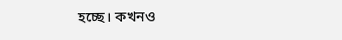হচ্ছে। কখনও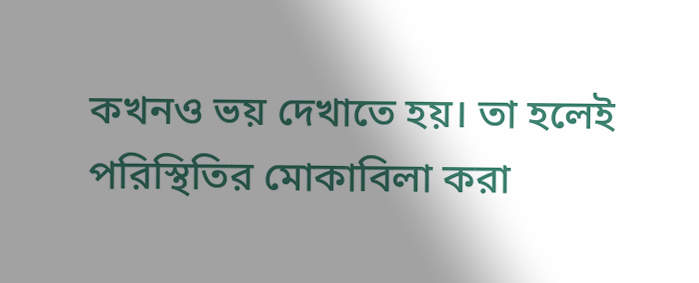কখনও ভয় দেখাতে হয়। তা হলেই পরিস্থিতির মোকাবিলা করা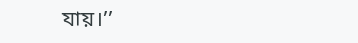যায়।’’